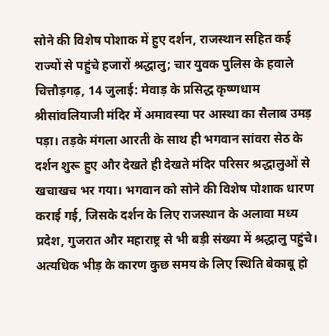सोने की विशेष पोशाक में हुए दर्शन, राजस्थान सहित कई राज्यों से पहुंचे हजारों श्रद्धालु; चार युवक पुलिस के हवाले
चित्तौड़गढ़, 14 जुलाई: मेवाड़ के प्रसिद्ध कृष्णधाम श्रीसांवलियाजी मंदिर में अमावस्या पर आस्था का सैलाब उमड़ पड़ा। तड़के मंगला आरती के साथ ही भगवान सांवरा सेठ के दर्शन शुरू हुए और देखते ही देखते मंदिर परिसर श्रद्धालुओं से खचाखच भर गया। भगवान को सोने की विशेष पोशाक धारण कराई गई, जिसके दर्शन के लिए राजस्थान के अलावा मध्य प्रदेश, गुजरात और महाराष्ट्र से भी बड़ी संख्या में श्रद्धालु पहुंचे। अत्यधिक भीड़ के कारण कुछ समय के लिए स्थिति बेकाबू हो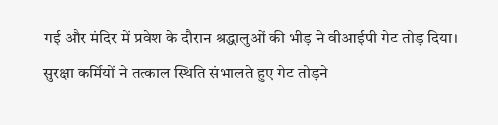गई और मंदिर में प्रवेश के दौरान श्रद्धालुओं की भीड़ ने वीआईपी गेट तोड़ दिया। सुरक्षा कर्मियों ने तत्काल स्थिति संभालते हुए गेट तोड़ने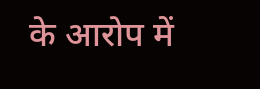के आरोप में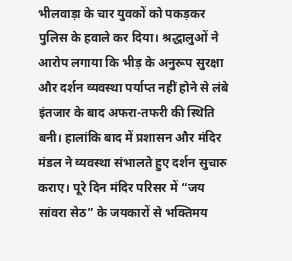भीलवाड़ा के चार युवकों को पकड़कर पुलिस के हवाले कर दिया। श्रद्धालुओं ने आरोप लगाया कि भीड़ के अनुरूप सुरक्षा और दर्शन व्यवस्था पर्याप्त नहीं होने से लंबे इंतजार के बाद अफरा-तफरी की स्थिति बनी। हालांकि बाद में प्रशासन और मंदिर मंडल ने व्यवस्था संभालते हुए दर्शन सुचारु कराए। पूरे दिन मंदिर परिसर में “जय सांवरा सेठ” के जयकारों से भक्तिमय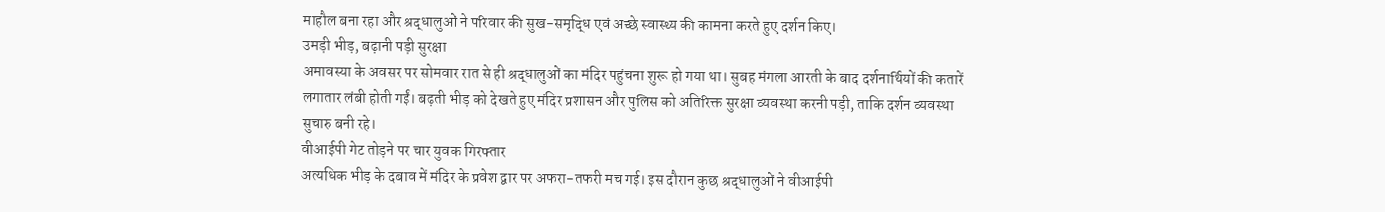माहौल बना रहा और श्रद्धालुओं ने परिवार की सुख-समृद्धि एवं अच्छे स्वास्थ्य की कामना करते हुए दर्शन किए।
उमड़ी भीड़, बढ़ानी पड़ी सुरक्षा
अमावस्या के अवसर पर सोमवार रात से ही श्रद्धालुओं का मंदिर पहुंचना शुरू हो गया था। सुबह मंगला आरती के बाद दर्शनार्थियों की कतारें लगातार लंबी होती गईं। बढ़ती भीड़ को देखते हुए मंदिर प्रशासन और पुलिस को अतिरिक्त सुरक्षा व्यवस्था करनी पड़ी, ताकि दर्शन व्यवस्था सुचारु बनी रहे।
वीआईपी गेट तोड़ने पर चार युवक गिरफ्तार
अत्यधिक भीड़ के दबाव में मंदिर के प्रवेश द्वार पर अफरा-तफरी मच गई। इस दौरान कुछ श्रद्धालुओं ने वीआईपी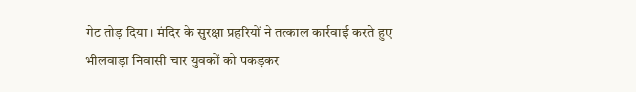गेट तोड़ दिया। मंदिर के सुरक्षा प्रहरियों ने तत्काल कार्रवाई करते हुए भीलवाड़ा निवासी चार युवकों को पकड़कर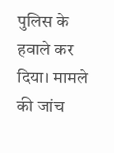पुलिस के हवाले कर दिया। मामले की जांच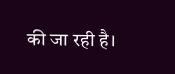की जा रही है।